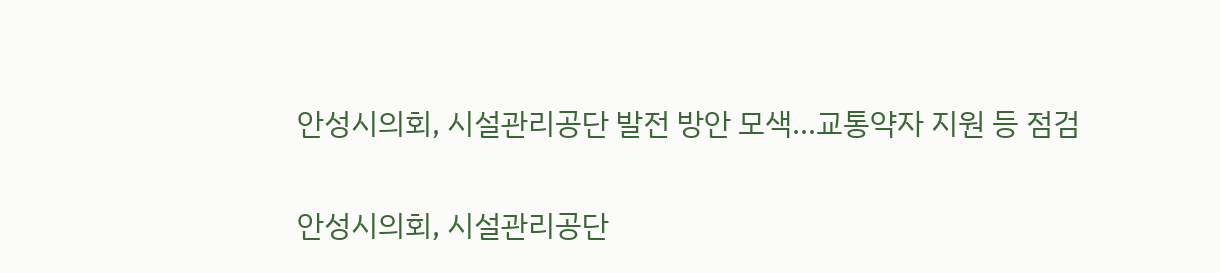안성시의회, 시설관리공단 발전 방안 모색…교통약자 지원 등 점검

안성시의회, 시설관리공단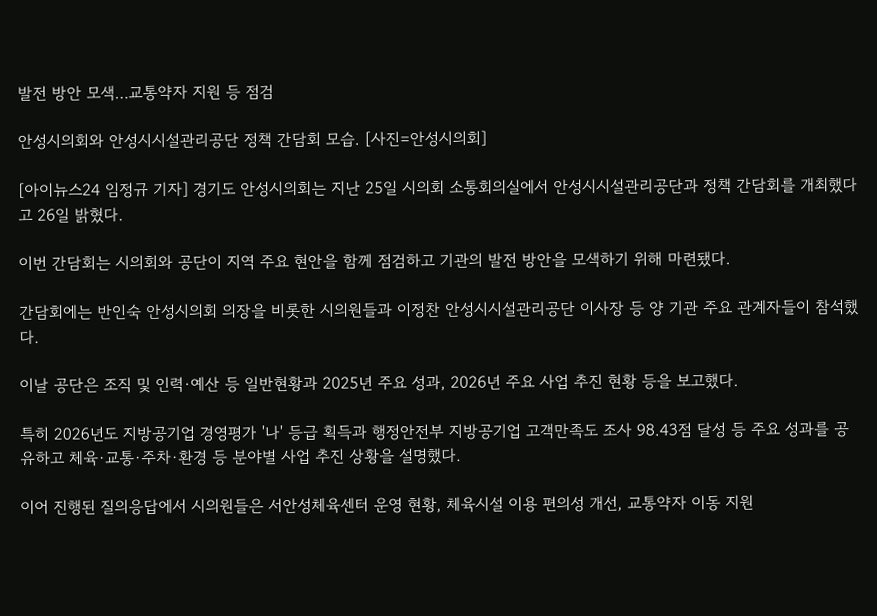발전 방안 모색…교통약자 지원 등 점검

안성시의회와 안성시시설관리공단 정책 간담회 모습. [사진=안성시의회]

[아이뉴스24 임정규 기자] 경기도 안성시의회는 지난 25일 시의회 소통회의실에서 안성시시설관리공단과 정책 간담회를 개최했다고 26일 밝혔다.

이번 간담회는 시의회와 공단이 지역 주요 현안을 함께 점검하고 기관의 발전 방안을 모색하기 위해 마련됐다.

간담회에는 반인숙 안성시의회 의장을 비롯한 시의원들과 이정찬 안성시시설관리공단 이사장 등 양 기관 주요 관계자들이 참석했다.

이날 공단은 조직 및 인력·예산 등 일반현황과 2025년 주요 성과, 2026년 주요 사업 추진 현황 등을 보고했다.

특히 2026년도 지방공기업 경영평가 '나' 등급 획득과 행정안전부 지방공기업 고객만족도 조사 98.43점 달성 등 주요 성과를 공유하고 체육·교통·주차·환경 등 분야별 사업 추진 상황을 설명했다.

이어 진행된 질의응답에서 시의원들은 서안성체육센터 운영 현황, 체육시설 이용 편의성 개선, 교통약자 이동 지원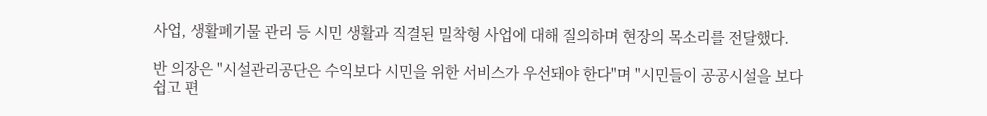사업, 생활폐기물 관리 등 시민 생활과 직결된 밀착형 사업에 대해 질의하며 현장의 목소리를 전달했다.

반 의장은 "시설관리공단은 수익보다 시민을 위한 서비스가 우선돼야 한다"며 "시민들이 공공시설을 보다 쉽고 편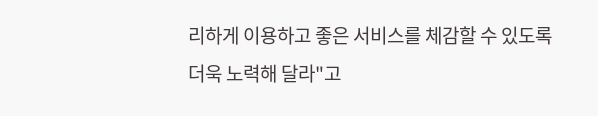리하게 이용하고 좋은 서비스를 체감할 수 있도록 더욱 노력해 달라"고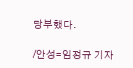당부했다.

/안성=임정규 기자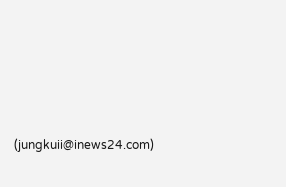(jungkuii@inews24.com)